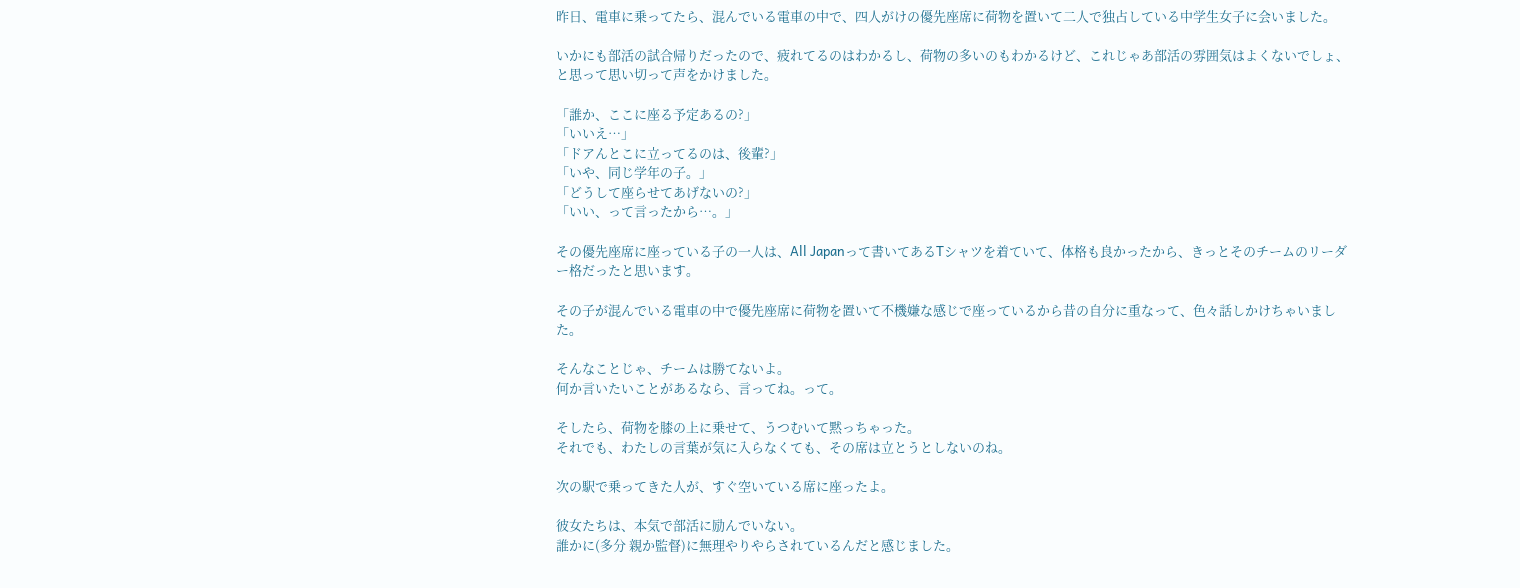昨日、電車に乗ってたら、混んでいる電車の中で、四人がけの優先座席に荷物を置いて二人で独占している中学生女子に会いました。

いかにも部活の試合帰りだったので、疲れてるのはわかるし、荷物の多いのもわかるけど、これじゃあ部活の雰囲気はよくないでしょ、と思って思い切って声をかけました。

「誰か、ここに座る予定あるの?」
「いいえ…」
「ドアんとこに立ってるのは、後輩?」
「いや、同じ学年の子。」
「どうして座らせてあげないの?」
「いい、って言ったから…。」

その優先座席に座っている子の一人は、All Japanって書いてあるTシャツを着ていて、体格も良かったから、きっとそのチームのリーダー格だったと思います。

その子が混んでいる電車の中で優先座席に荷物を置いて不機嫌な感じで座っているから昔の自分に重なって、色々話しかけちゃいました。

そんなことじゃ、チームは勝てないよ。
何か言いたいことがあるなら、言ってね。って。

そしたら、荷物を膝の上に乗せて、うつむいて黙っちゃった。
それでも、わたしの言葉が気に入らなくても、その席は立とうとしないのね。

次の駅で乗ってきた人が、すぐ空いている席に座ったよ。

彼女たちは、本気で部活に励んでいない。
誰かに(多分 親か監督)に無理やりやらされているんだと感じました。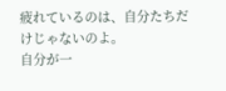疲れているのは、自分たちだけじゃないのよ。
自分が一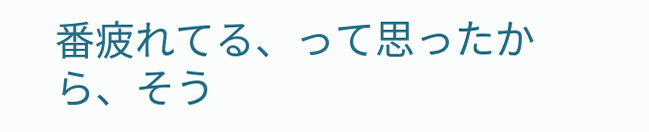番疲れてる、って思ったから、そう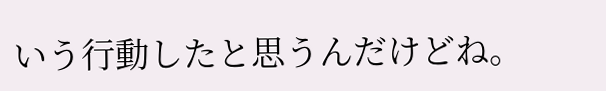いう行動したと思うんだけどね。